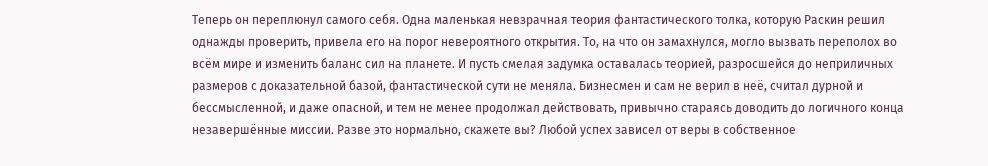Теперь он переплюнул самого себя. Одна маленькая невзрачная теория фантастического толка, которую Раскин решил однажды проверить, привела его на порог невероятного открытия. То, на что он замахнулся, могло вызвать переполох во всём мире и изменить баланс сил на планете. И пусть смелая задумка оставалась теорией, разросшейся до неприличных размеров с доказательной базой, фантастической сути не меняла. Бизнесмен и сам не верил в неё, считал дурной и бессмысленной, и даже опасной, и тем не менее продолжал действовать, привычно стараясь доводить до логичного конца незавершённые миссии. Разве это нормально, скажете вы? Любой успех зависел от веры в собственное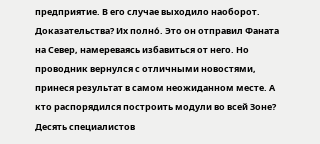предприятие. В его случае выходило наоборот.
Доказательства? Их полно́. Это он отправил Фаната на Север, намереваясь избавиться от него. Но проводник вернулся с отличными новостями, принеся результат в самом неожиданном месте. А кто распорядился построить модули во всей Зоне? Десять специалистов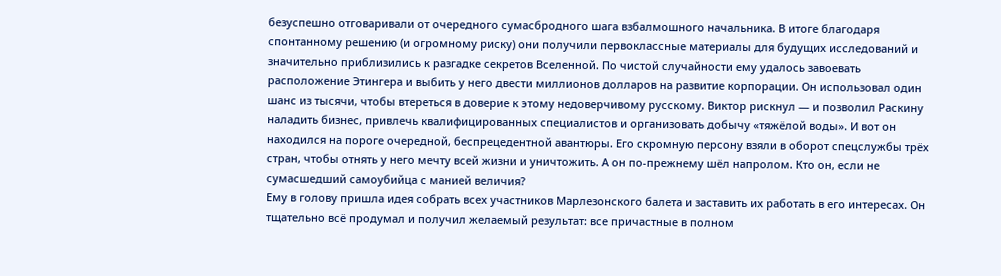безуспешно отговаривали от очередного сумасбродного шага взбалмошного начальника. В итоге благодаря спонтанному решению (и огромному риску) они получили первоклассные материалы для будущих исследований и значительно приблизились к разгадке секретов Вселенной. По чистой случайности ему удалось завоевать расположение Этингера и выбить у него двести миллионов долларов на развитие корпорации. Он использовал один шанс из тысячи, чтобы втереться в доверие к этому недоверчивому русскому. Виктор рискнул — и позволил Раскину наладить бизнес, привлечь квалифицированных специалистов и организовать добычу «тяжёлой воды». И вот он находился на пороге очередной, беспрецедентной авантюры. Его скромную персону взяли в оборот спецслужбы трёх стран, чтобы отнять у него мечту всей жизни и уничтожить. А он по-прежнему шёл напролом. Кто он, если не сумасшедший самоубийца с манией величия?
Ему в голову пришла идея собрать всех участников Марлезонского балета и заставить их работать в его интересах. Он тщательно всё продумал и получил желаемый результат: все причастные в полном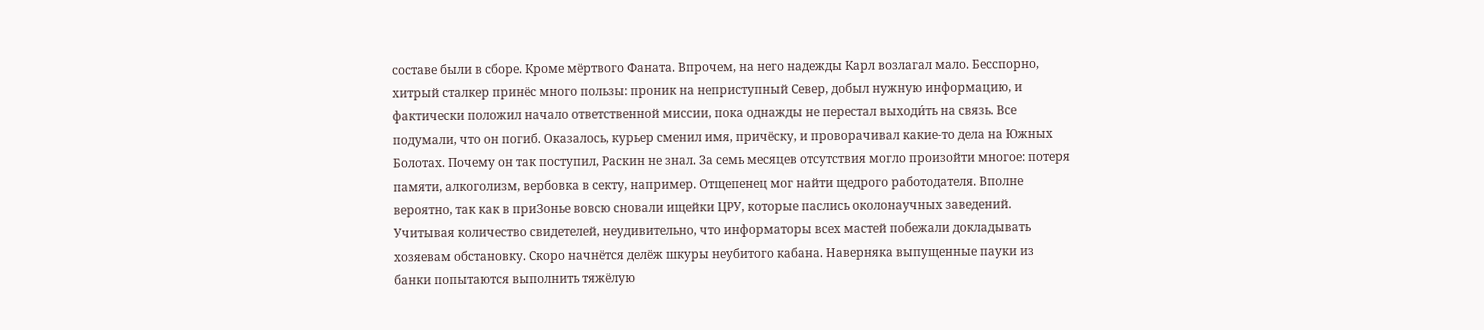составе были в сборе. Кроме мёртвого Фаната. Впрочем, на него надежды Карл возлагал мало. Бесспорно, хитрый сталкер принёс много пользы: проник на неприступный Север, добыл нужную информацию, и фактически положил начало ответственной миссии, пока однажды не перестал выходи́ть на связь. Все подумали, что он погиб. Оказалось, курьер сменил имя, причёску, и проворачивал какие-то дела на Южных Болотах. Почему он так поступил, Раскин не знал. За семь месяцев отсутствия могло произойти многое: потеря памяти, алкоголизм, вербовка в секту, например. Отщепенец мог найти щедрого работодателя. Вполне вероятно, так как в приЗонье вовсю сновали ищейки ЦРУ, которые паслись околонаучных заведений. Учитывая количество свидетелей, неудивительно, что информаторы всех мастей побежали докладывать хозяевам обстановку. Скоро начнётся делёж шкуры неубитого кабана. Наверняка выпущенные пауки из банки попытаются выполнить тяжёлую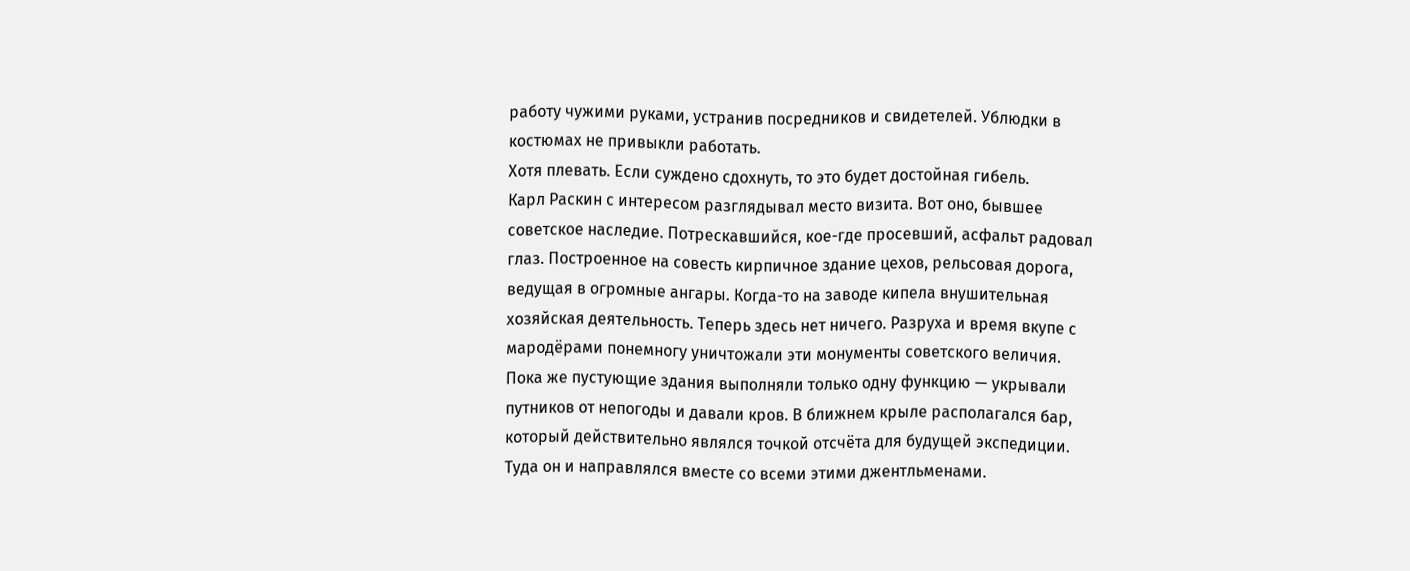работу чужими руками, устранив посредников и свидетелей. Ублюдки в костюмах не привыкли работать.
Хотя плевать. Если суждено сдохнуть, то это будет достойная гибель.
Карл Раскин с интересом разглядывал место визита. Вот оно, бывшее советское наследие. Потрескавшийся, кое-где просевший, асфальт радовал глаз. Построенное на совесть кирпичное здание цехов, рельсовая дорога, ведущая в огромные ангары. Когда-то на заводе кипела внушительная хозяйская деятельность. Теперь здесь нет ничего. Разруха и время вкупе с мародёрами понемногу уничтожали эти монументы советского величия. Пока же пустующие здания выполняли только одну функцию — укрывали путников от непогоды и давали кров. В ближнем крыле располагался бар, который действительно являлся точкой отсчёта для будущей экспедиции. Туда он и направлялся вместе со всеми этими джентльменами.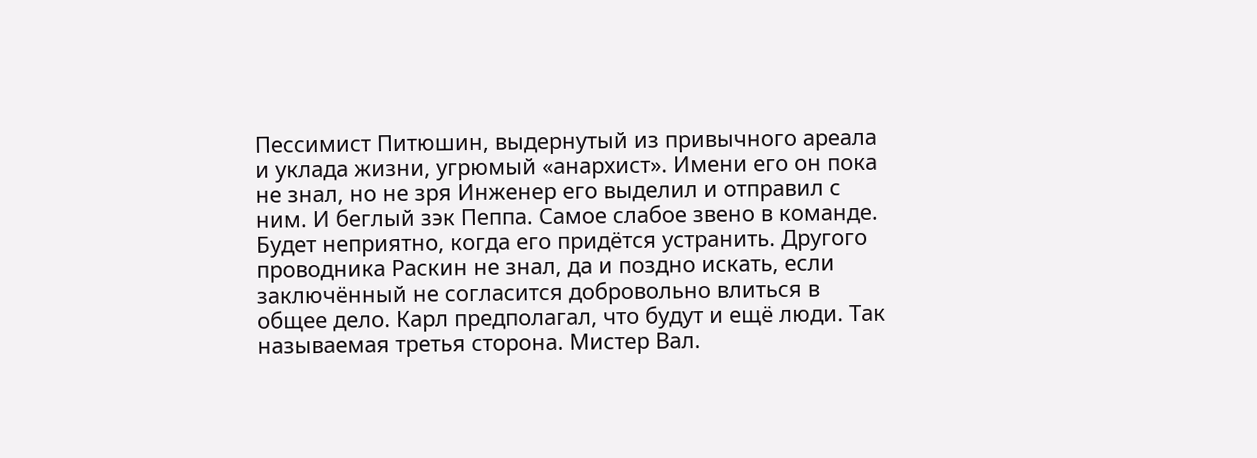Пессимист Питюшин, выдернутый из привычного ареала и уклада жизни, угрюмый «анархист». Имени его он пока не знал, но не зря Инженер его выделил и отправил с ним. И беглый зэк Пеппа. Самое слабое звено в команде. Будет неприятно, когда его придётся устранить. Другого проводника Раскин не знал, да и поздно искать, если заключённый не согласится добровольно влиться в общее дело. Карл предполагал, что будут и ещё люди. Так называемая третья сторона. Мистер Вал.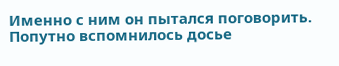Именно с ним он пытался поговорить.
Попутно вспомнилось досье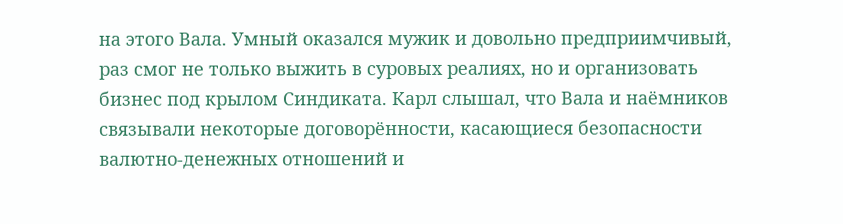на этого Вала. Умный оказался мужик и довольно предприимчивый, раз смог не только выжить в суровых реалиях, но и организовать бизнес под крылом Синдиката. Карл слышал, что Вала и наёмников связывали некоторые договорённости, касающиеся безопасности валютно-денежных отношений и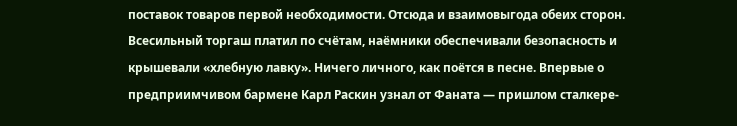поставок товаров первой необходимости. Отсюда и взаимовыгода обеих сторон. Всесильный торгаш платил по счётам, наёмники обеспечивали безопасность и крышевали «хлебную лавку». Ничего личного, как поётся в песне. Впервые о предприимчивом бармене Карл Раскин узнал от Фаната — пришлом сталкере-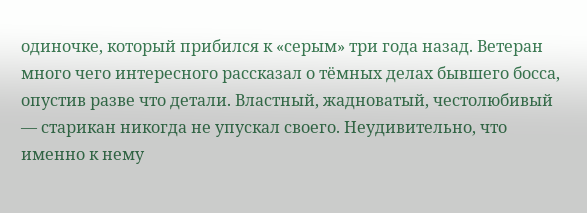одиночке, который прибился к «серым» три года назад. Ветеран много чего интересного рассказал о тёмных делах бывшего босса, опустив разве что детали. Властный, жадноватый, честолюбивый — старикан никогда не упускал своего. Неудивительно, что именно к нему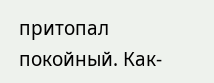притопал покойный. Как-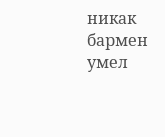никак бармен умел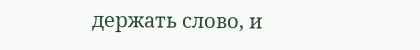держать слово, и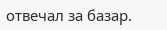отвечал за базар.